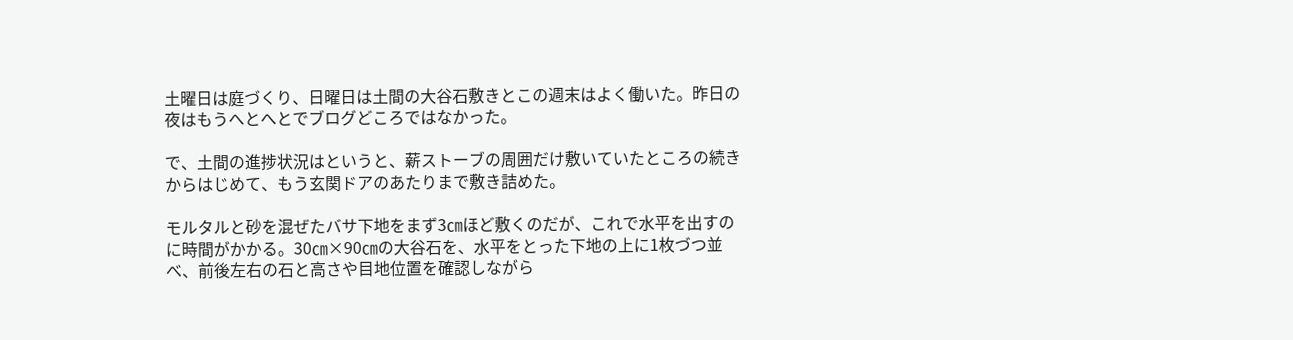土曜日は庭づくり、日曜日は土間の大谷石敷きとこの週末はよく働いた。昨日の夜はもうへとへとでブログどころではなかった。

で、土間の進捗状況はというと、薪ストーブの周囲だけ敷いていたところの続きからはじめて、もう玄関ドアのあたりまで敷き詰めた。

モルタルと砂を混ぜたバサ下地をまず3㎝ほど敷くのだが、これで水平を出すのに時間がかかる。30㎝×90㎝の大谷石を、水平をとった下地の上に1枚づつ並べ、前後左右の石と高さや目地位置を確認しながら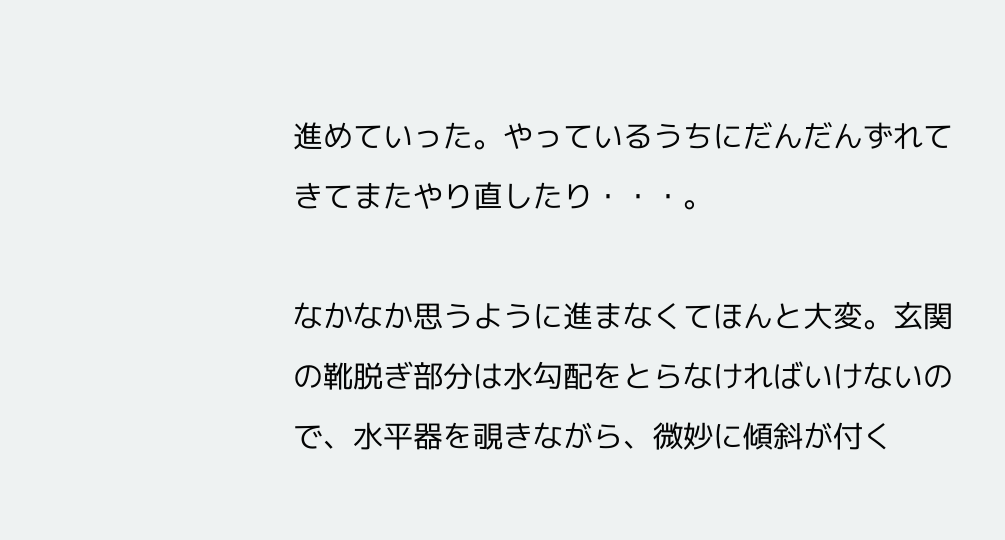進めていった。やっているうちにだんだんずれてきてまたやり直したり・・・。

なかなか思うように進まなくてほんと大変。玄関の靴脱ぎ部分は水勾配をとらなければいけないので、水平器を覗きながら、微妙に傾斜が付く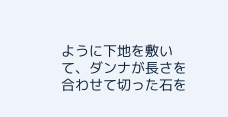ように下地を敷いて、ダンナが長さを合わせて切った石を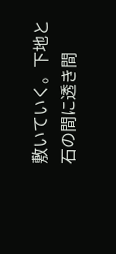敷いていく。下地と石の間に透き間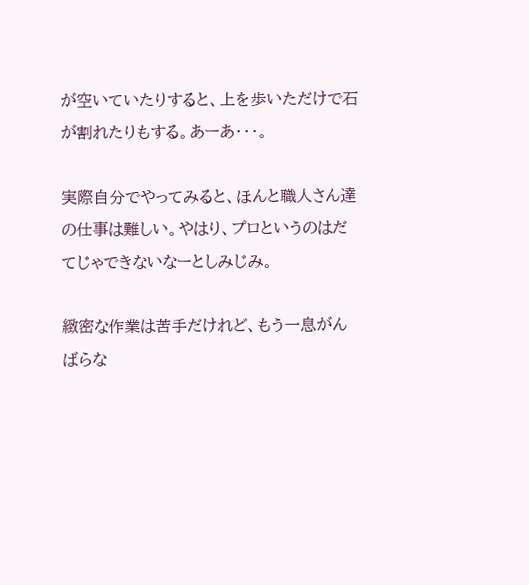が空いていたりすると、上を歩いただけで石が割れたりもする。あーあ・・・。

実際自分でやってみると、ほんと職人さん達の仕事は難しい。やはり、プロというのはだてじゃできないなーとしみじみ。

緻密な作業は苦手だけれど、もう一息がんばらな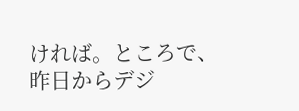ければ。ところで、昨日からデジ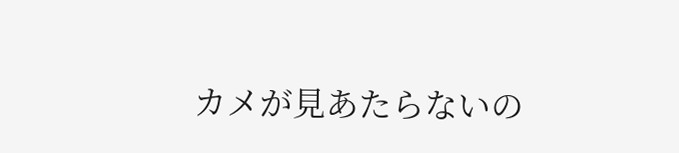カメが見あたらないの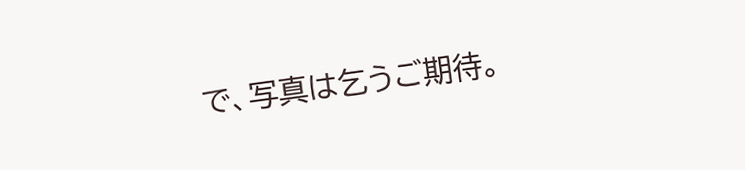で、写真は乞うご期待。